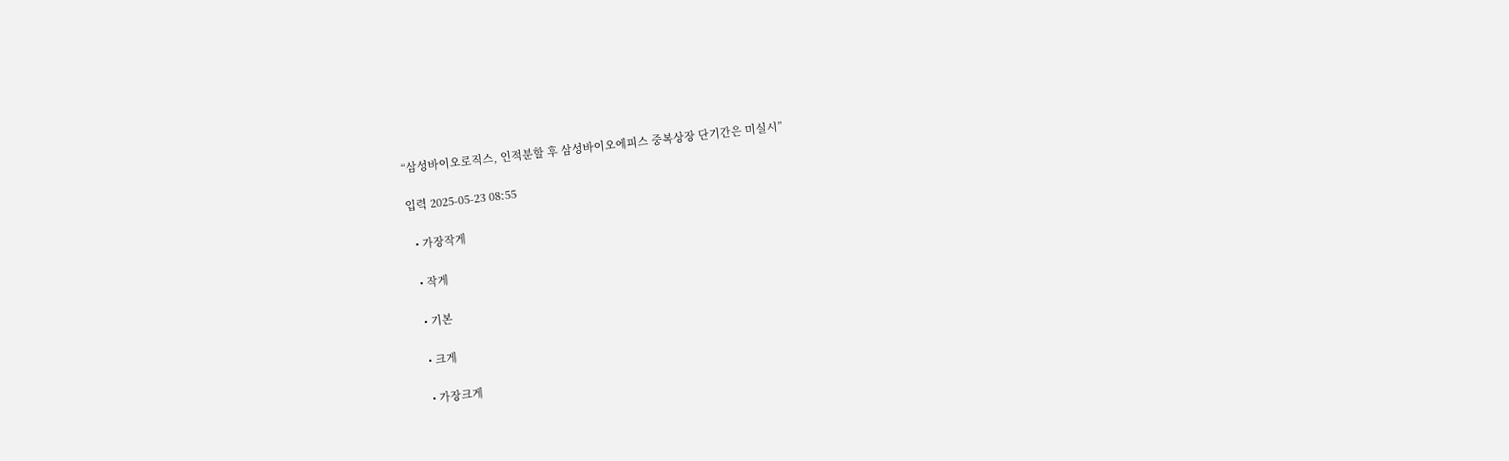“삼성바이오로직스, 인적분할 후 삼성바이오에피스 중복상장 단기간은 미실시”

입력 2025-05-23 08:55

  • 가장작게

  • 작게

  • 기본

  • 크게

  • 가장크게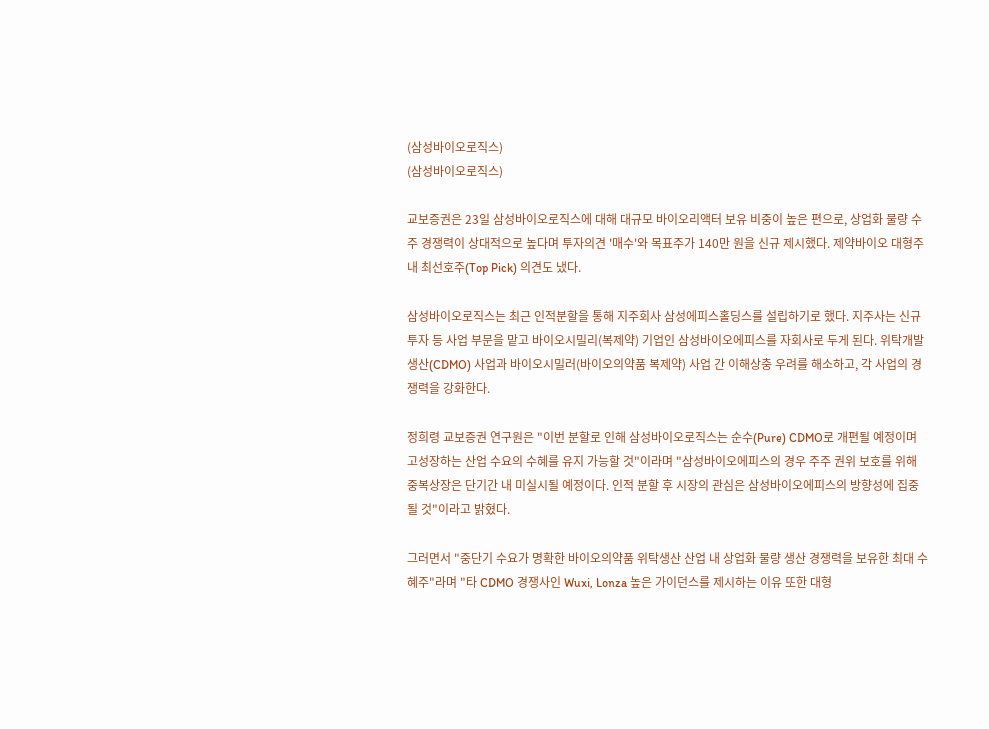(삼성바이오로직스)
(삼성바이오로직스)

교보증권은 23일 삼성바이오로직스에 대해 대규모 바이오리액터 보유 비중이 높은 편으로, 상업화 물량 수주 경쟁력이 상대적으로 높다며 투자의견 '매수'와 목표주가 140만 원을 신규 제시했다. 제약바이오 대형주 내 최선호주(Top Pick) 의견도 냈다.

삼성바이오로직스는 최근 인적분할을 통해 지주회사 삼성에피스홀딩스를 설립하기로 했다. 지주사는 신규 투자 등 사업 부문을 맡고 바이오시밀리(복제약) 기업인 삼성바이오에피스를 자회사로 두게 된다. 위탁개발생산(CDMO) 사업과 바이오시밀러(바이오의약품 복제약) 사업 간 이해상충 우려를 해소하고, 각 사업의 경쟁력을 강화한다.

정희령 교보증권 연구원은 "이번 분할로 인해 삼성바이오로직스는 순수(Pure) CDMO로 개편될 예정이며 고성장하는 산업 수요의 수혜를 유지 가능할 것"이라며 "삼성바이오에피스의 경우 주주 권위 보호를 위해 중복상장은 단기간 내 미실시될 예정이다. 인적 분할 후 시장의 관심은 삼성바이오에피스의 방향성에 집중될 것"이라고 밝혔다.

그러면서 "중단기 수요가 명확한 바이오의약품 위탁생산 산업 내 상업화 물량 생산 경쟁력을 보유한 최대 수혜주"라며 "타 CDMO 경쟁사인 Wuxi, Lonza 높은 가이던스를 제시하는 이유 또한 대형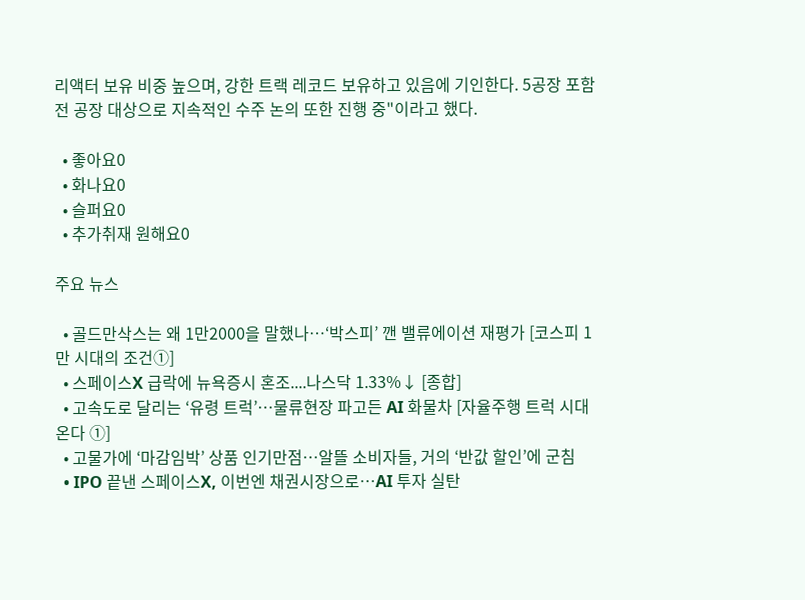리액터 보유 비중 높으며, 강한 트랙 레코드 보유하고 있음에 기인한다. 5공장 포함 전 공장 대상으로 지속적인 수주 논의 또한 진행 중"이라고 했다.

  • 좋아요0
  • 화나요0
  • 슬퍼요0
  • 추가취재 원해요0

주요 뉴스

  • 골드만삭스는 왜 1만2000을 말했나…‘박스피’ 깬 밸류에이션 재평가 [코스피 1만 시대의 조건①]
  • 스페이스X 급락에 뉴욕증시 혼조....나스닥 1.33%↓ [종합]
  • 고속도로 달리는 ‘유령 트럭’…물류현장 파고든 AI 화물차 [자율주행 트럭 시대 온다 ①]
  • 고물가에 ‘마감임박’ 상품 인기만점…알뜰 소비자들, 거의 ‘반값 할인’에 군침
  • IPO 끝낸 스페이스X, 이번엔 채권시장으로…AI 투자 실탄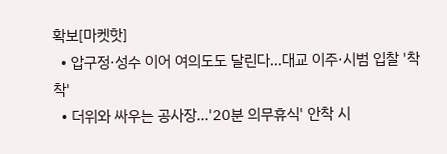확보[마켓핫]
  • 압구정·성수 이어 여의도도 달린다…대교 이주·시범 입찰 '착착'
  • 더위와 싸우는 공사장…'20분 의무휴식' 안착 시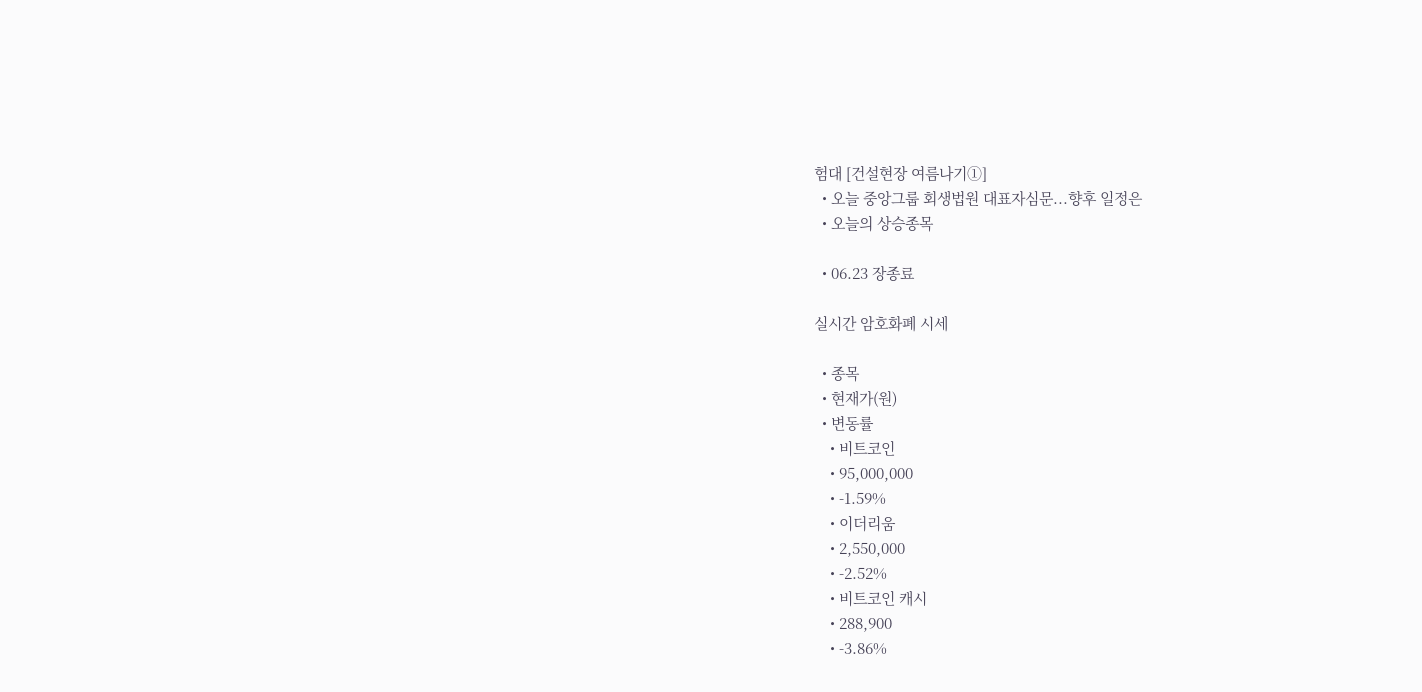험대 [건설현장 여름나기①]
  • 오늘 중앙그룹 회생법원 대표자심문...향후 일정은
  • 오늘의 상승종목

  • 06.23 장종료

실시간 암호화폐 시세

  • 종목
  • 현재가(원)
  • 변동률
    • 비트코인
    • 95,000,000
    • -1.59%
    • 이더리움
    • 2,550,000
    • -2.52%
    • 비트코인 캐시
    • 288,900
    • -3.86%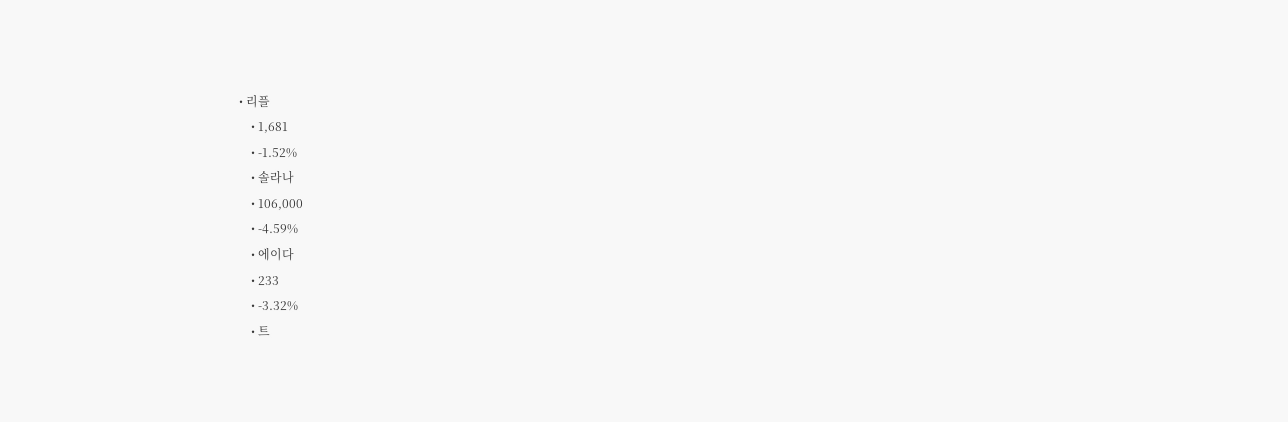• 리플
    • 1,681
    • -1.52%
    • 솔라나
    • 106,000
    • -4.59%
    • 에이다
    • 233
    • -3.32%
    • 트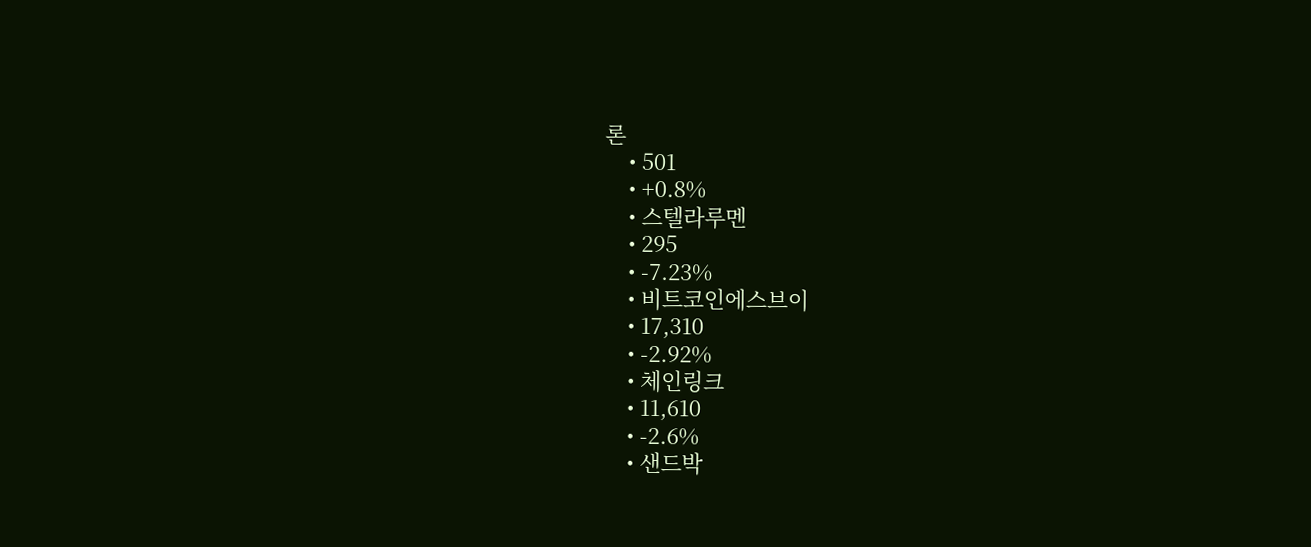론
    • 501
    • +0.8%
    • 스텔라루멘
    • 295
    • -7.23%
    • 비트코인에스브이
    • 17,310
    • -2.92%
    • 체인링크
    • 11,610
    • -2.6%
    • 샌드박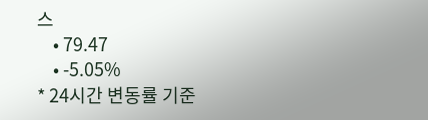스
    • 79.47
    • -5.05%
* 24시간 변동률 기준